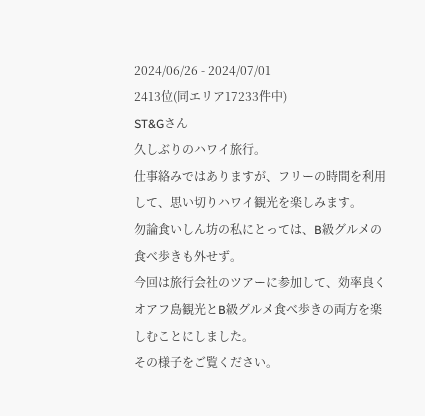2024/06/26 - 2024/07/01
2413位(同エリア17233件中)
ST&Gさん
久しぶりのハワイ旅行。
仕事絡みではありますが、フリーの時間を利用して、思い切りハワイ観光を楽しみます。
勿論食いしん坊の私にとっては、B級グルメの食べ歩きも外せず。
今回は旅行会社のツアーに参加して、効率良くオアフ島観光とB級グルメ食べ歩きの両方を楽しむことにしました。
その様子をご覧ください。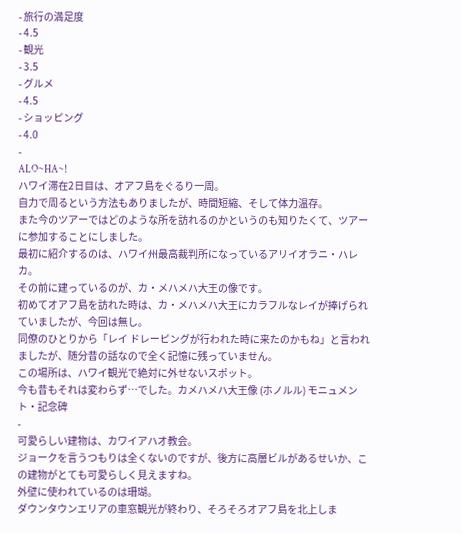- 旅行の満足度
- 4.5
- 観光
- 3.5
- グルメ
- 4.5
- ショッピング
- 4.0
-
ALO~HA~!
ハワイ滞在2日目は、オアフ島をぐるり一周。
自力で周るという方法もありましたが、時間短縮、そして体力温存。
また今のツアーではどのような所を訪れるのかというのも知りたくて、ツアーに参加することにしました。
最初に紹介するのは、ハワイ州最高裁判所になっているアリイオラニ・ハレカ。
その前に建っているのが、カ・メハメハ大王の像です。
初めてオアフ島を訪れた時は、カ・メハメハ大王にカラフルなレイが捧げられていましたが、今回は無し。
同僚のひとりから「レイ ドレーピングが行われた時に来たのかもね」と言われましたが、随分昔の話なので全く記憶に残っていません。
この場所は、ハワイ観光で絶対に外せないスポット。
今も昔もそれは変わらず…でした。カメハメハ大王像 (ホノルル) モニュメント・記念碑
-
可愛らしい建物は、カワイアハオ教会。
ジョークを言うつもりは全くないのですが、後方に高層ビルがあるせいか、この建物がとても可愛らしく見えますね。
外壁に使われているのは珊瑚。
ダウンタウンエリアの車窓観光が終わり、そろそろオアフ島を北上しま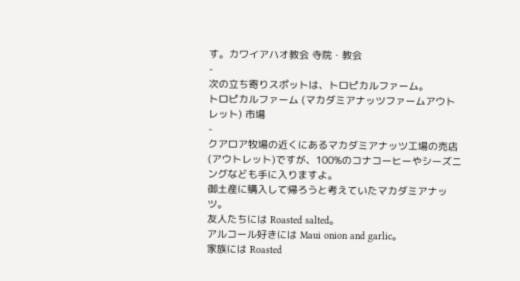す。カワイアハオ教会 寺院・教会
-
次の立ち寄りスポットは、トロピカルファーム。
トロピカルファーム (マカダミアナッツファームアウトレット) 市場
-
クアロア牧場の近くにあるマカダミアナッツ工場の売店(アウトレット)ですが、100%のコナコーヒーやシーズニングなども手に入りますよ。
御土産に購入して帰ろうと考えていたマカダミアナッツ。
友人たちには Roasted salted。
アルコール好きには Maui onion and garlic。
家族には Roasted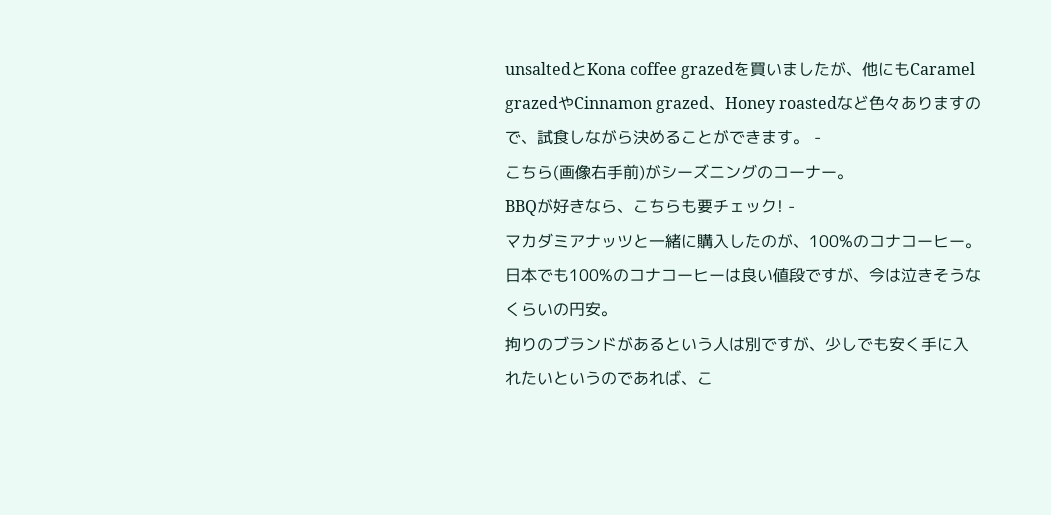unsaltedとKona coffee grazedを買いましたが、他にもCaramel grazedやCinnamon grazed、Honey roastedなど色々ありますので、試食しながら決めることができます。 -
こちら(画像右手前)がシーズニングのコーナー。
BBQが好きなら、こちらも要チェック! -
マカダミアナッツと一緒に購入したのが、100%のコナコーヒー。
日本でも100%のコナコーヒーは良い値段ですが、今は泣きそうなくらいの円安。
拘りのブランドがあるという人は別ですが、少しでも安く手に入れたいというのであれば、こ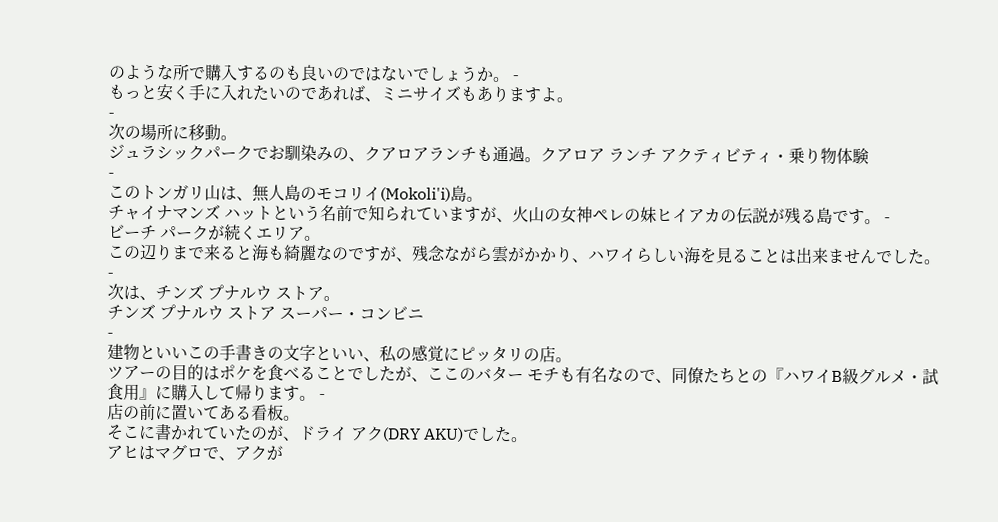のような所で購入するのも良いのではないでしょうか。 -
もっと安く手に入れたいのであれば、ミニサイズもありますよ。
-
次の場所に移動。
ジュラシックパークでお馴染みの、クアロアランチも通過。クアロア ランチ アクティビティ・乗り物体験
-
このトンガリ山は、無人島のモコリイ(Mokoli'i)島。
チャイナマンズ ハットという名前で知られていますが、火山の女神ペレの妹ヒイアカの伝説が残る島です。 -
ビーチ パークが続くエリア。
この辺りまで来ると海も綺麗なのですが、残念ながら雲がかかり、ハワイらしい海を見ることは出来ませんでした。 -
次は、チンズ プナルウ ストア。
チンズ プナルウ ストア スーパー・コンビニ
-
建物といいこの手書きの文字といい、私の感覚にピッタリの店。
ツアーの目的はポケを食べることでしたが、ここのバター モチも有名なので、同僚たちとの『ハワイB級グルメ・試食用』に購入して帰ります。 -
店の前に置いてある看板。
そこに書かれていたのが、ドライ アク(DRY AKU)でした。
アヒはマグロで、アクが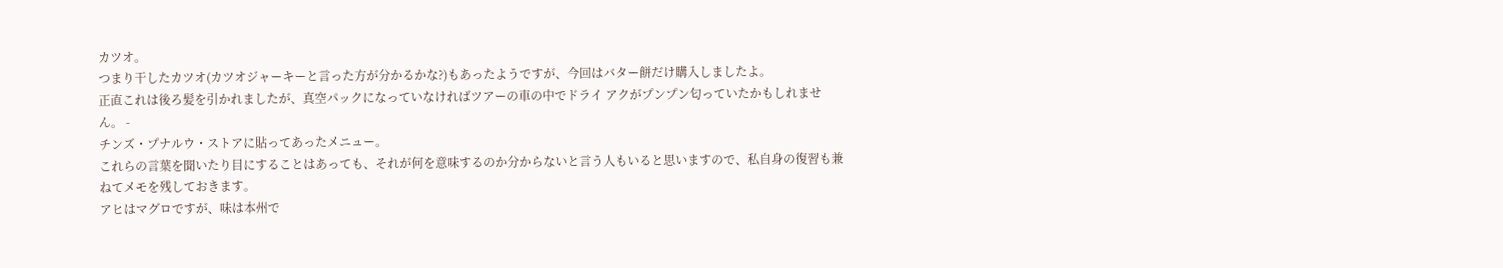カツオ。
つまり干したカツオ(カツオジャーキーと言った方が分かるかな?)もあったようですが、今回はバター餅だけ購入しましたよ。
正直これは後ろ髪を引かれましたが、真空パックになっていなければツアーの車の中でドライ アクがプンプン匂っていたかもしれません。 -
チンズ・プナルウ・ストアに貼ってあったメニュー。
これらの言葉を聞いたり目にすることはあっても、それが何を意味するのか分からないと言う人もいると思いますので、私自身の復習も兼ねてメモを残しておきます。
アヒはマグロですが、味は本州で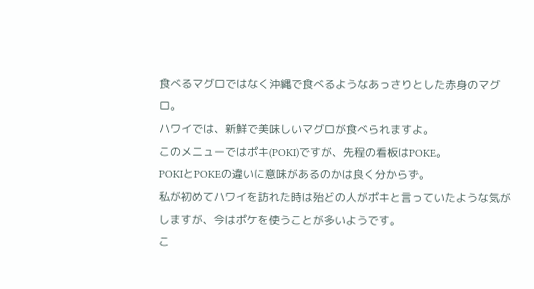食べるマグロではなく沖縄で食べるようなあっさりとした赤身のマグロ。
ハワイでは、新鮮で美味しいマグロが食べられますよ。
このメニューではポキ(POKI)ですが、先程の看板はPOKE。
POKIとPOKEの違いに意味があるのかは良く分からず。
私が初めてハワイを訪れた時は殆どの人がポキと言っていたような気がしますが、今はポケを使うことが多いようです。
こ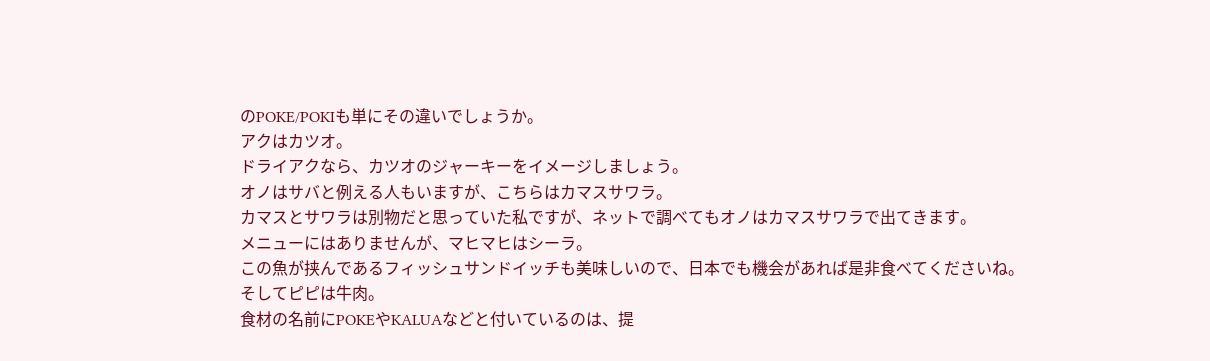のPOKE/POKIも単にその違いでしょうか。
アクはカツオ。
ドライアクなら、カツオのジャーキーをイメージしましょう。
オノはサバと例える人もいますが、こちらはカマスサワラ。
カマスとサワラは別物だと思っていた私ですが、ネットで調べてもオノはカマスサワラで出てきます。
メニューにはありませんが、マヒマヒはシーラ。
この魚が挟んであるフィッシュサンドイッチも美味しいので、日本でも機会があれば是非食べてくださいね。
そしてピピは牛肉。
食材の名前にPOKEやKALUAなどと付いているのは、提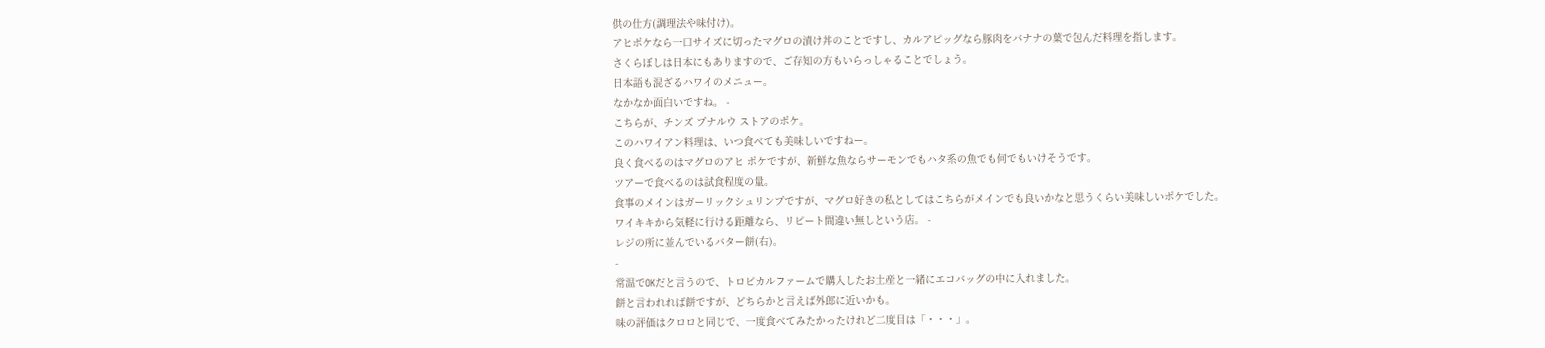供の仕方(調理法や味付け)。
アヒポケなら一口サイズに切ったマグロの漬け丼のことですし、カルアピッグなら豚肉をバナナの葉で包んだ料理を指します。
さくらぼしは日本にもありますので、ご存知の方もいらっしゃることでしょう。
日本語も混ざるハワイのメニュー。
なかなか面白いですね。 -
こちらが、チンズ プナルウ ストアのポケ。
このハワイアン料理は、いつ食べても美味しいですねー。
良く食べるのはマグロのアヒ ポケですが、新鮮な魚ならサーモンでもハタ系の魚でも何でもいけそうです。
ツアーで食べるのは試食程度の量。
食事のメインはガーリックシュリンプですが、マグロ好きの私としてはこちらがメインでも良いかなと思うくらい美味しいポケでした。
ワイキキから気軽に行ける距離なら、リピート間違い無しという店。 -
レジの所に並んでいるバター餅(右)。
-
常温でOKだと言うので、トロピカルファームで購入したお土産と一緒にエコバッグの中に入れました。
餅と言われれば餅ですが、どちらかと言えば外郎に近いかも。
味の評価はクロロと同じで、一度食べてみたかったけれど二度目は「・・・」。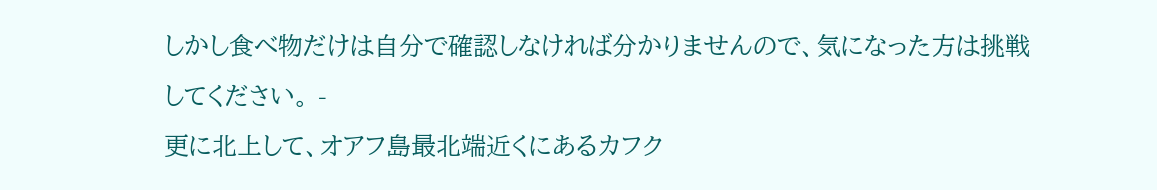しかし食べ物だけは自分で確認しなければ分かりませんので、気になった方は挑戦してください。 -
更に北上して、オアフ島最北端近くにあるカフク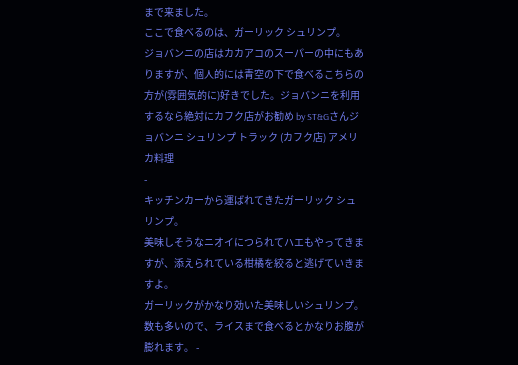まで来ました。
ここで食べるのは、ガーリック シュリンプ。
ジョバンニの店はカカアコのスーパーの中にもありますが、個人的には青空の下で食べるこちらの方が(雰囲気的に)好きでした。ジョバンニを利用するなら絶対にカフク店がお勧め by ST&Gさんジョバンニ シュリンプ トラック (カフク店) アメリカ料理
-
キッチンカーから運ばれてきたガーリック シュリンプ。
美味しそうなニオイにつられてハエもやってきますが、添えられている柑橘を絞ると逃げていきますよ。
ガーリックがかなり効いた美味しいシュリンプ。
数も多いので、ライスまで食べるとかなりお腹が膨れます。 -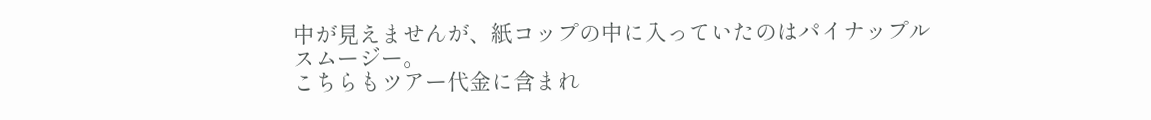中が見えませんが、紙コップの中に入っていたのはパイナップル スムージー。
こちらもツアー代金に含まれ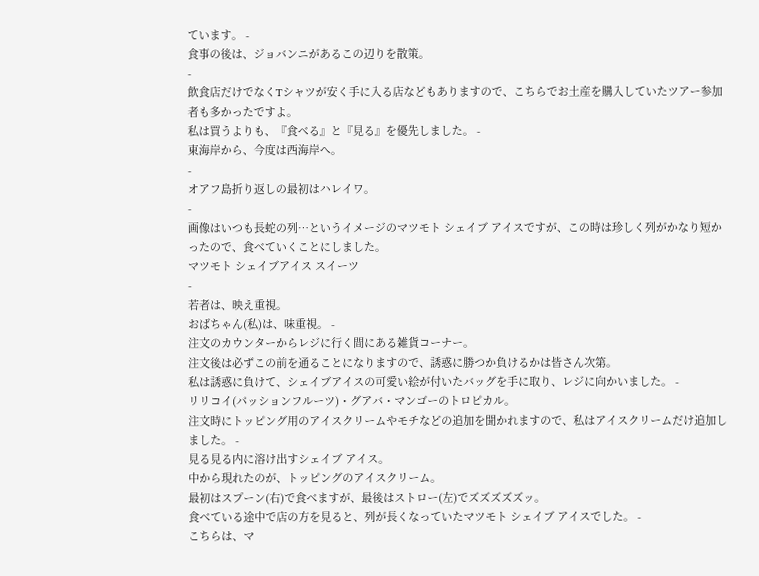ています。 -
食事の後は、ジョバンニがあるこの辺りを散策。
-
飲食店だけでなくTシャツが安く手に入る店などもありますので、こちらでお土産を購入していたツアー参加者も多かったですよ。
私は買うよりも、『食べる』と『見る』を優先しました。 -
東海岸から、今度は西海岸へ。
-
オアフ島折り返しの最初はハレイワ。
-
画像はいつも長蛇の列…というイメージのマツモト シェイブ アイスですが、この時は珍しく列がかなり短かったので、食べていくことにしました。
マツモト シェイブアイス スイーツ
-
若者は、映え重視。
おばちゃん(私)は、味重視。 -
注文のカウンターからレジに行く間にある雑貨コーナー。
注文後は必ずこの前を通ることになりますので、誘惑に勝つか負けるかは皆さん次第。
私は誘惑に負けて、シェイブアイスの可愛い絵が付いたバッグを手に取り、レジに向かいました。 -
リリコイ(パッションフルーツ)・グアバ・マンゴーのトロピカル。
注文時にトッピング用のアイスクリームやモチなどの追加を聞かれますので、私はアイスクリームだけ追加しました。 -
見る見る内に溶け出すシェイブ アイス。
中から現れたのが、トッピングのアイスクリーム。
最初はスプーン(右)で食べますが、最後はストロー(左)でズズズズズッ。
食べている途中で店の方を見ると、列が長くなっていたマツモト シェイブ アイスでした。 -
こちらは、マ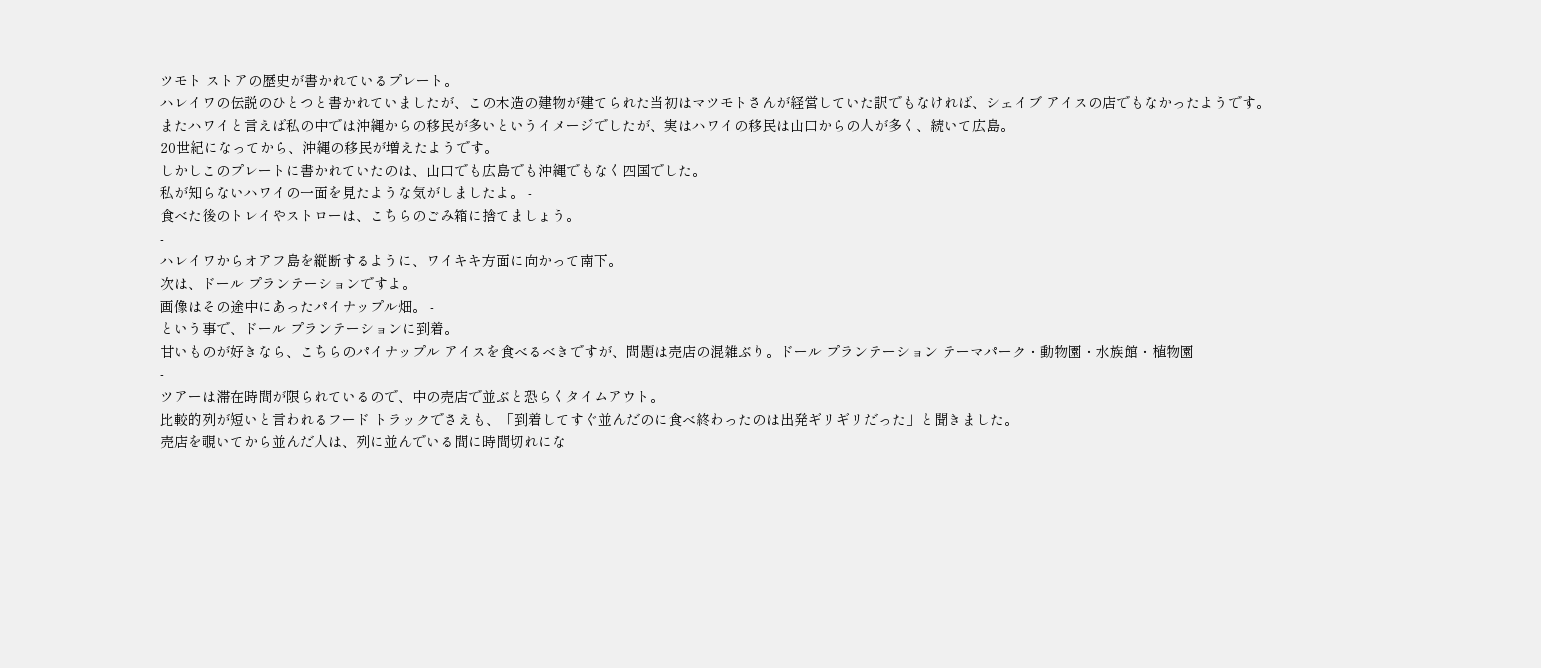ツモト ストアの歴史が書かれているプレート。
ハレイワの伝説のひとつと書かれていましたが、この木造の建物が建てられた当初はマツモトさんが経営していた訳でもなければ、シェイブ アイスの店でもなかったようです。
またハワイと言えば私の中では沖縄からの移民が多いというイメージでしたが、実はハワイの移民は山口からの人が多く、続いて広島。
20世紀になってから、沖縄の移民が増えたようです。
しかしこのプレートに書かれていたのは、山口でも広島でも沖縄でもなく四国でした。
私が知らないハワイの一面を見たような気がしましたよ。 -
食べた後のトレイやストローは、こちらのごみ箱に捨てましょう。
-
ハレイワからオアフ島を縦断するように、ワイキキ方面に向かって南下。
次は、ドール プランテーションですよ。
画像はその途中にあったパイナップル畑。 -
という事で、ドール プランテーションに到着。
甘いものが好きなら、こちらのパイナップル アイスを食べるべきですが、問題は売店の混雑ぶり。ドール プランテーション テーマパーク・動物園・水族館・植物園
-
ツアーは滞在時間が限られているので、中の売店で並ぶと恐らくタイムアウト。
比較的列が短いと言われるフード トラックでさえも、「到着してすぐ並んだのに食べ終わったのは出発ギリギリだった」と聞きました。
売店を覗いてから並んだ人は、列に並んでいる間に時間切れにな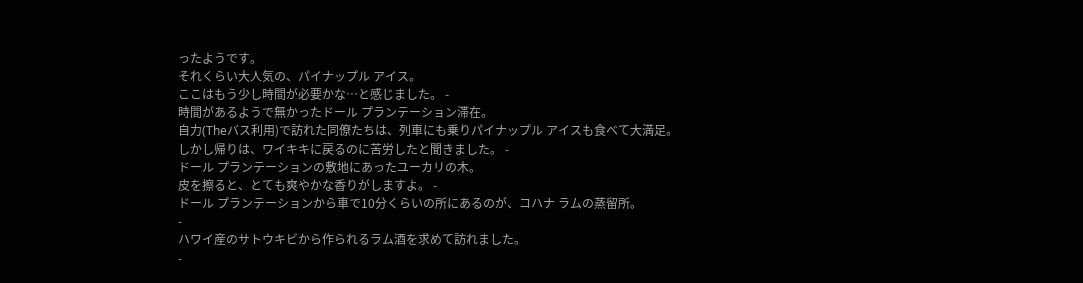ったようです。
それくらい大人気の、パイナップル アイス。
ここはもう少し時間が必要かな…と感じました。 -
時間があるようで無かったドール プランテーション滞在。
自力(Theバス利用)で訪れた同僚たちは、列車にも乗りパイナップル アイスも食べて大満足。
しかし帰りは、ワイキキに戻るのに苦労したと聞きました。 -
ドール プランテーションの敷地にあったユーカリの木。
皮を擦ると、とても爽やかな香りがしますよ。 -
ドール プランテーションから車で10分くらいの所にあるのが、コハナ ラムの蒸留所。
-
ハワイ産のサトウキビから作られるラム酒を求めて訪れました。
-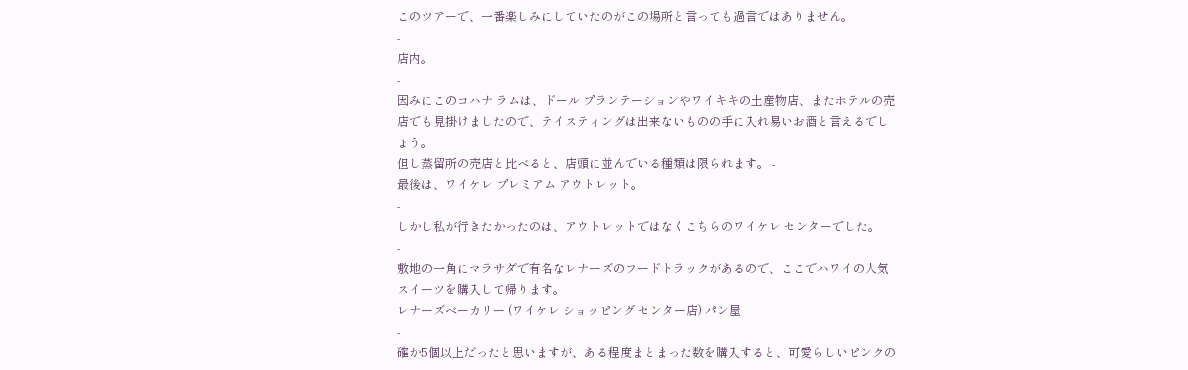このツアーで、一番楽しみにしていたのがこの場所と言っても過言ではありません。
-
店内。
-
因みにこのコハナ ラムは、ドール プランテーションやワイキキの土産物店、またホテルの売店でも見掛けましたので、テイスティングは出来ないものの手に入れ易いお酒と言えるでしょう。
但し蒸留所の売店と比べると、店頭に並んでいる種類は限られます。 -
最後は、ワイケレ プレミアム アウトレット。
-
しかし私が行きたかったのは、アウトレットではなくこちらのワイケレ センターでした。
-
敷地の一角にマラサダで有名なレナーズのフードトラックがあるので、ここでハワイの人気スイーツを購入して帰ります。
レナーズベーカリー (ワイケレ ショッピング センター店) パン屋
-
確か5個以上だったと思いますが、ある程度まとまった数を購入すると、可愛らしいピンクの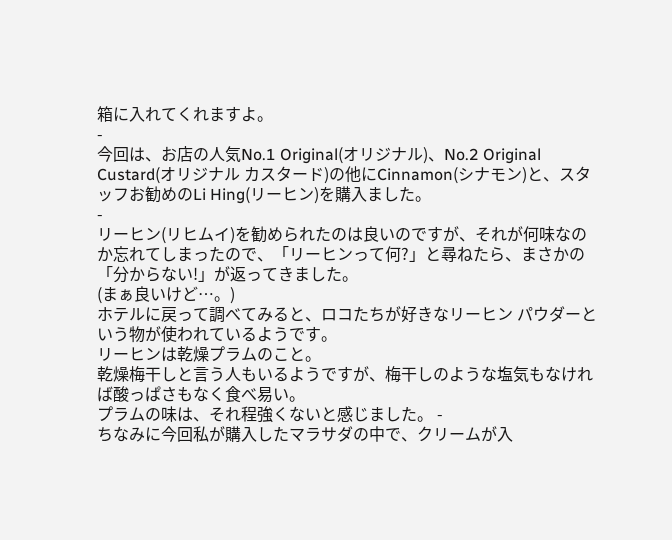箱に入れてくれますよ。
-
今回は、お店の人気No.1 Original(オリジナル)、No.2 Original Custard(オリジナル カスタード)の他にCinnamon(シナモン)と、スタッフお勧めのLi Hing(リーヒン)を購入ました。
-
リーヒン(リヒムイ)を勧められたのは良いのですが、それが何味なのか忘れてしまったので、「リーヒンって何?」と尋ねたら、まさかの「分からない!」が返ってきました。
(まぁ良いけど…。)
ホテルに戻って調べてみると、ロコたちが好きなリーヒン パウダーという物が使われているようです。
リーヒンは乾燥プラムのこと。
乾燥梅干しと言う人もいるようですが、梅干しのような塩気もなければ酸っぱさもなく食べ易い。
プラムの味は、それ程強くないと感じました。 -
ちなみに今回私が購入したマラサダの中で、クリームが入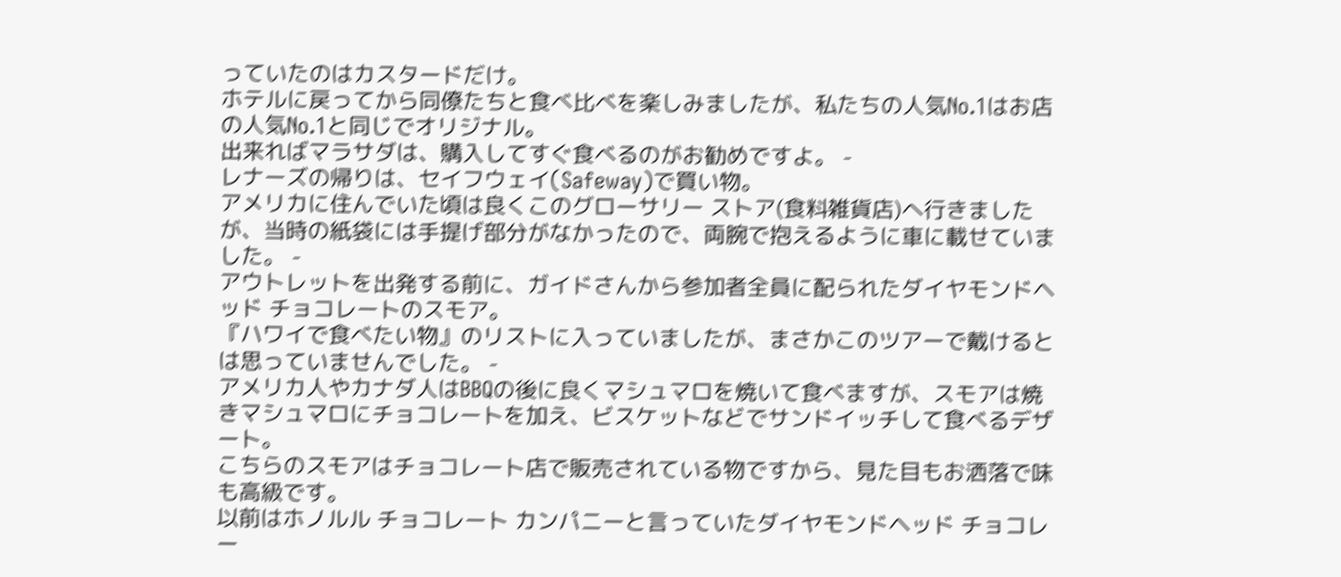っていたのはカスタードだけ。
ホテルに戻ってから同僚たちと食べ比べを楽しみましたが、私たちの人気No.1はお店の人気No.1と同じでオリジナル。
出来ればマラサダは、購入してすぐ食べるのがお勧めですよ。 -
レナーズの帰りは、セイフウェイ(Safeway)で買い物。
アメリカに住んでいた頃は良くこのグローサリー ストア(食料雑貨店)へ行きましたが、当時の紙袋には手提げ部分がなかったので、両腕で抱えるように車に載せていました。 -
アウトレットを出発する前に、ガイドさんから参加者全員に配られたダイヤモンドヘッド チョコレートのスモア。
『ハワイで食べたい物』のリストに入っていましたが、まさかこのツアーで戴けるとは思っていませんでした。 -
アメリカ人やカナダ人はBBQの後に良くマシュマロを焼いて食べますが、スモアは焼きマシュマロにチョコレートを加え、ビスケットなどでサンドイッチして食べるデザート。
こちらのスモアはチョコレート店で販売されている物ですから、見た目もお洒落で味も高級です。
以前はホノルル チョコレート カンパニーと言っていたダイヤモンドヘッド チョコレー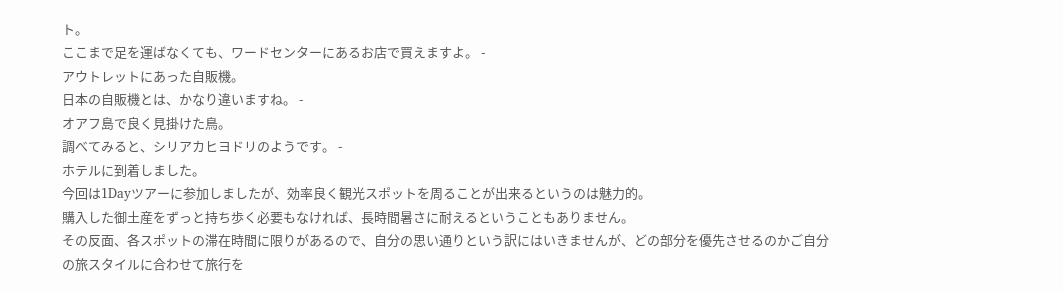ト。
ここまで足を運ばなくても、ワードセンターにあるお店で買えますよ。 -
アウトレットにあった自販機。
日本の自販機とは、かなり違いますね。 -
オアフ島で良く見掛けた鳥。
調べてみると、シリアカヒヨドリのようです。 -
ホテルに到着しました。
今回は1Dayツアーに参加しましたが、効率良く観光スポットを周ることが出来るというのは魅力的。
購入した御土産をずっと持ち歩く必要もなければ、長時間暑さに耐えるということもありません。
その反面、各スポットの滞在時間に限りがあるので、自分の思い通りという訳にはいきませんが、どの部分を優先させるのかご自分の旅スタイルに合わせて旅行を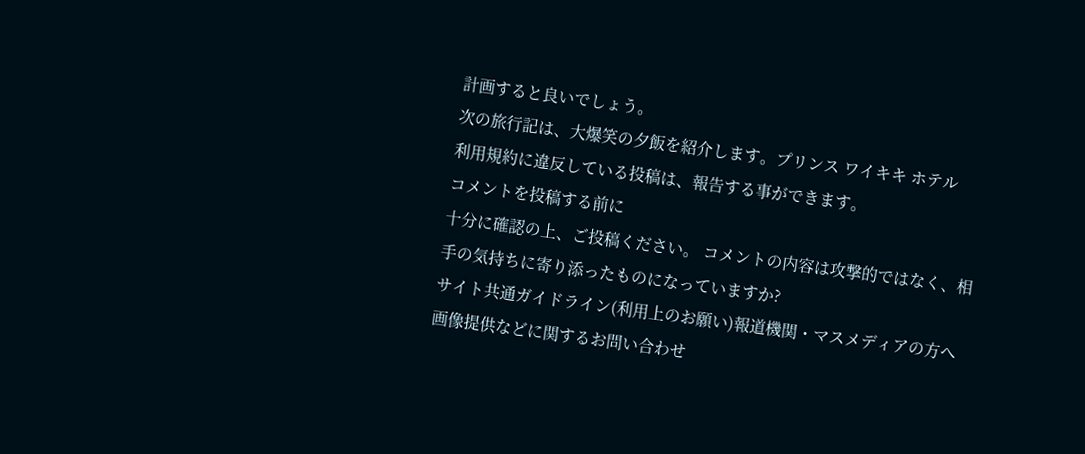計画すると良いでしょう。
次の旅行記は、大爆笑の夕飯を紹介します。プリンス ワイキキ ホテル
利用規約に違反している投稿は、報告する事ができます。
コメントを投稿する前に
十分に確認の上、ご投稿ください。 コメントの内容は攻撃的ではなく、相手の気持ちに寄り添ったものになっていますか?
サイト共通ガイドライン(利用上のお願い)報道機関・マスメディアの方へ 画像提供などに関するお問い合わせ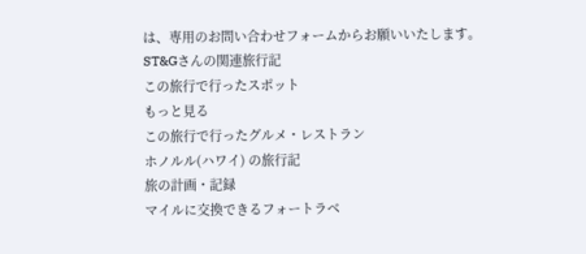は、専用のお問い合わせフォームからお願いいたします。
ST&Gさんの関連旅行記
この旅行で行ったスポット
もっと見る
この旅行で行ったグルメ・レストラン
ホノルル(ハワイ) の旅行記
旅の計画・記録
マイルに交換できるフォートラベ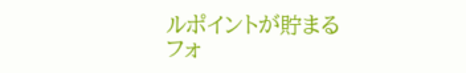ルポイントが貯まる
フォ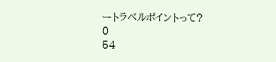ートラベルポイントって?
0
54